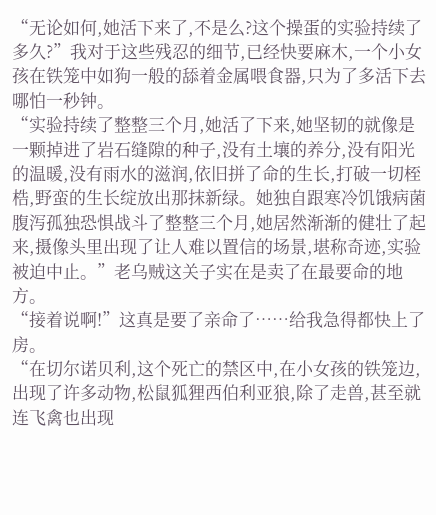“无论如何,她活下来了,不是么?这个操蛋的实验持续了多久?”我对于这些残忍的细节,已经快要麻木,一个小女孩在铁笼中如狗一般的舔着金属喂食器,只为了多活下去哪怕一秒钟。
“实验持续了整整三个月,她活了下来,她坚韧的就像是一颗掉进了岩石缝隙的种子,没有土壤的养分,没有阳光的温暖,没有雨水的滋润,依旧拼了命的生长,打破一切桎梏,野蛮的生长绽放出那抹新绿。她独自跟寒冷饥饿病菌腹泻孤独恐惧战斗了整整三个月,她居然渐渐的健壮了起来,摄像头里出现了让人难以置信的场景,堪称奇迹,实验被迫中止。”老乌贼这关子实在是卖了在最要命的地方。
“接着说啊!”这真是要了亲命了……给我急得都快上了房。
“在切尔诺贝利,这个死亡的禁区中,在小女孩的铁笼边,出现了许多动物,松鼠狐狸西伯利亚狼,除了走兽,甚至就连飞禽也出现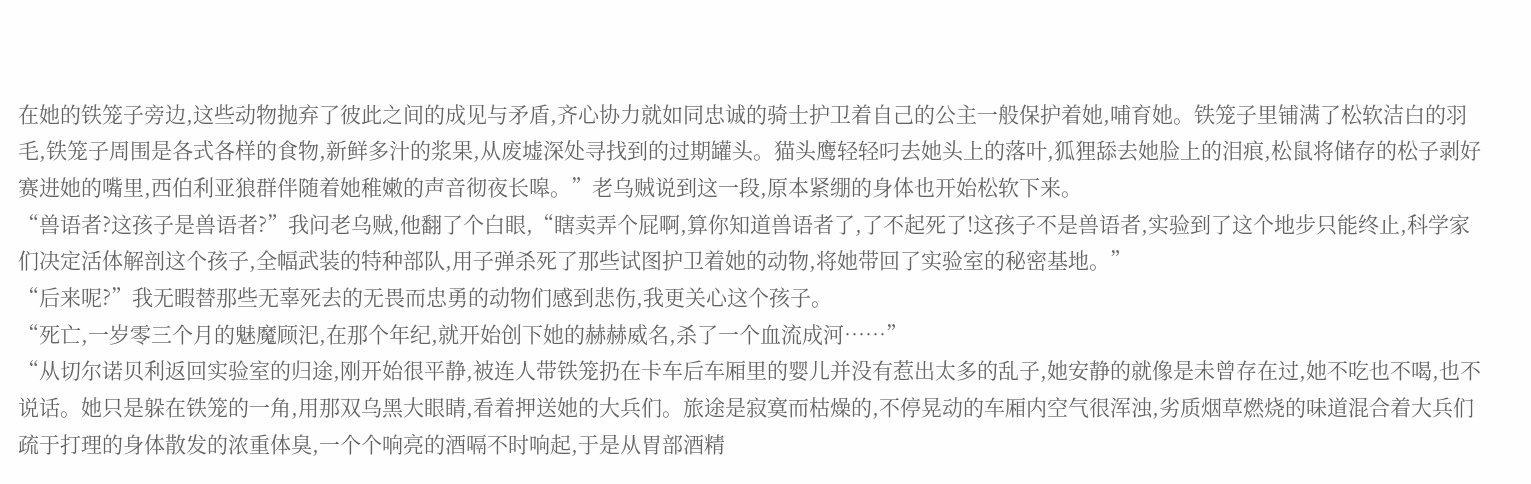在她的铁笼子旁边,这些动物抛弃了彼此之间的成见与矛盾,齐心协力就如同忠诚的骑士护卫着自己的公主一般保护着她,哺育她。铁笼子里铺满了松软洁白的羽毛,铁笼子周围是各式各样的食物,新鲜多汁的浆果,从废墟深处寻找到的过期罐头。猫头鹰轻轻叼去她头上的落叶,狐狸舔去她脸上的泪痕,松鼠将储存的松子剥好赛进她的嘴里,西伯利亚狼群伴随着她稚嫩的声音彻夜长嗥。”老乌贼说到这一段,原本紧绷的身体也开始松软下来。
“兽语者?这孩子是兽语者?”我问老乌贼,他翻了个白眼,“瞎卖弄个屁啊,算你知道兽语者了,了不起死了!这孩子不是兽语者,实验到了这个地步只能终止,科学家们决定活体解剖这个孩子,全幅武装的特种部队,用子弹杀死了那些试图护卫着她的动物,将她带回了实验室的秘密基地。”
“后来呢?”我无暇替那些无辜死去的无畏而忠勇的动物们感到悲伤,我更关心这个孩子。
“死亡,一岁零三个月的魅魔顾汜,在那个年纪,就开始创下她的赫赫威名,杀了一个血流成河……”
“从切尔诺贝利返回实验室的归途,刚开始很平静,被连人带铁笼扔在卡车后车厢里的婴儿并没有惹出太多的乱子,她安静的就像是未曾存在过,她不吃也不喝,也不说话。她只是躲在铁笼的一角,用那双乌黑大眼睛,看着押送她的大兵们。旅途是寂寞而枯燥的,不停晃动的车厢内空气很浑浊,劣质烟草燃烧的味道混合着大兵们疏于打理的身体散发的浓重体臭,一个个响亮的酒嗝不时响起,于是从胃部酒精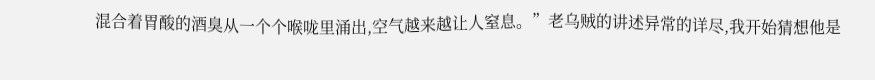混合着胃酸的酒臭从一个个喉咙里涌出,空气越来越让人窒息。”老乌贼的讲述异常的详尽,我开始猜想他是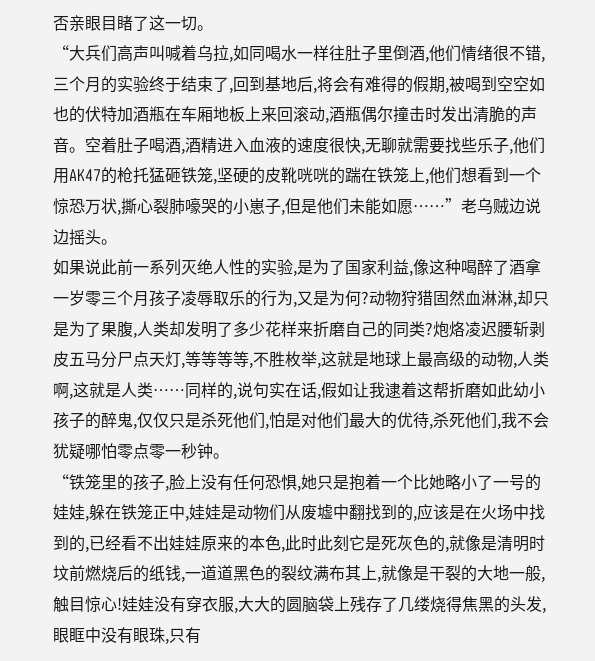否亲眼目睹了这一切。
“大兵们高声叫喊着乌拉,如同喝水一样往肚子里倒酒,他们情绪很不错,三个月的实验终于结束了,回到基地后,将会有难得的假期,被喝到空空如也的伏特加酒瓶在车厢地板上来回滚动,酒瓶偶尔撞击时发出清脆的声音。空着肚子喝酒,酒精进入血液的速度很快,无聊就需要找些乐子,他们用AK47的枪托猛砸铁笼,坚硬的皮靴咣咣的踹在铁笼上,他们想看到一个惊恐万状,撕心裂肺嚎哭的小崽子,但是他们未能如愿……”老乌贼边说边摇头。
如果说此前一系列灭绝人性的实验,是为了国家利益,像这种喝醉了酒拿一岁零三个月孩子凌辱取乐的行为,又是为何?动物狩猎固然血淋淋,却只是为了果腹,人类却发明了多少花样来折磨自己的同类?炮烙凌迟腰斩剥皮五马分尸点天灯,等等等等,不胜枚举,这就是地球上最高级的动物,人类啊,这就是人类……同样的,说句实在话,假如让我逮着这帮折磨如此幼小孩子的醉鬼,仅仅只是杀死他们,怕是对他们最大的优待,杀死他们,我不会犹疑哪怕零点零一秒钟。
“铁笼里的孩子,脸上没有任何恐惧,她只是抱着一个比她略小了一号的娃娃,躲在铁笼正中,娃娃是动物们从废墟中翻找到的,应该是在火场中找到的,已经看不出娃娃原来的本色,此时此刻它是死灰色的,就像是清明时坟前燃烧后的纸钱,一道道黑色的裂纹满布其上,就像是干裂的大地一般,触目惊心!娃娃没有穿衣服,大大的圆脑袋上残存了几缕烧得焦黑的头发,眼眶中没有眼珠,只有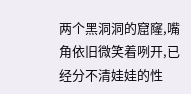两个黑洞洞的窟窿,嘴角依旧微笑着咧开,已经分不清娃娃的性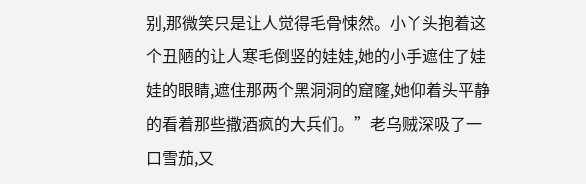别,那微笑只是让人觉得毛骨悚然。小丫头抱着这个丑陋的让人寒毛倒竖的娃娃,她的小手遮住了娃娃的眼睛,遮住那两个黑洞洞的窟窿,她仰着头平静的看着那些撒酒疯的大兵们。”老乌贼深吸了一口雪茄,又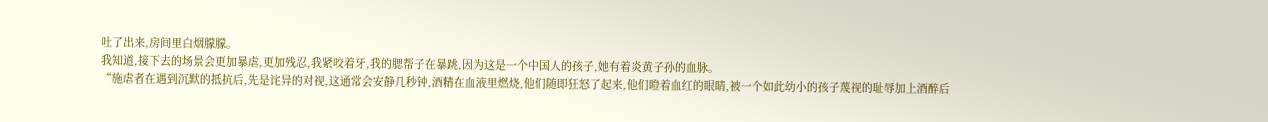吐了出来,房间里白烟朦朦。
我知道,接下去的场景会更加暴虐,更加残忍,我紧咬着牙,我的腮帮子在暴跳,因为这是一个中国人的孩子,她有着炎黄子孙的血脉。
“施虐者在遇到沉默的抵抗后,先是诧异的对视,这通常会安静几秒钟,酒精在血液里燃烧,他们随即狂怒了起来,他们瞪着血红的眼睛,被一个如此幼小的孩子蔑视的耻辱加上酒醉后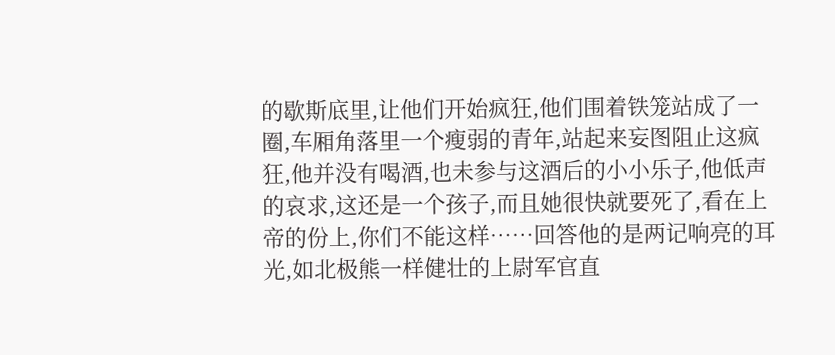的歇斯底里,让他们开始疯狂,他们围着铁笼站成了一圈,车厢角落里一个瘦弱的青年,站起来妄图阻止这疯狂,他并没有喝酒,也未参与这酒后的小小乐子,他低声的哀求,这还是一个孩子,而且她很快就要死了,看在上帝的份上,你们不能这样……回答他的是两记响亮的耳光,如北极熊一样健壮的上尉军官直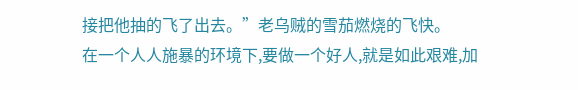接把他抽的飞了出去。”老乌贼的雪茄燃烧的飞快。
在一个人人施暴的环境下,要做一个好人,就是如此艰难,加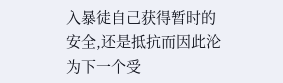入暴徒自己获得暂时的安全,还是抵抗而因此沦为下一个受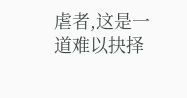虐者,这是一道难以抉择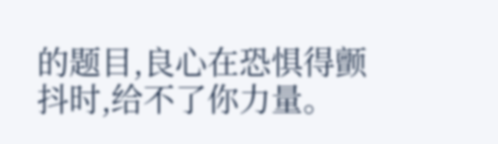的题目,良心在恐惧得颤抖时,给不了你力量。